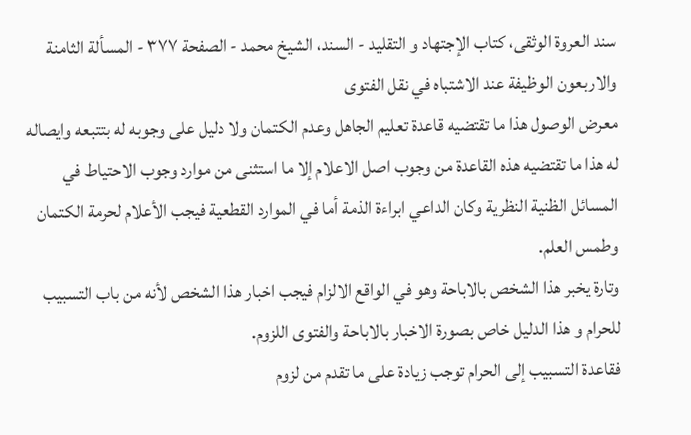سند العروة الوثقى، كتاب الإجتهاد و التقليد - السند، الشيخ محمد - الصفحة ٣٧٧ - المسألة الثامنة والاربعون الوظيفة عند الاشتباه في نقل الفتوى
معرض الوصول هذا ما تقتضيه قاعدة تعليم الجاهل وعدم الكتمان ولا دليل على وجوبه له بتتبعه وايصاله له هذا ما تقتضيه هذه القاعدة من وجوب اصل الاعلام إلا ما استثنى من موارد وجوب الاحتياط في المسائل الظنية النظرية وكان الداعي ابراءة الذمة أما في الموارد القطعية فيجب الأعلام لحرمة الكتمان وطمس العلم.
وتارة يخبر هذا الشخص بالاباحة وهو في الواقع الالزام فيجب اخبار هذا الشخص لأنه من باب التسبيب للحرام و هذا الدليل خاص بصورة الاخبار بالاباحة والفتوى اللزوم.
فقاعدة التسبيب إلى الحرام توجب زيادة على ما تقدم من لزوم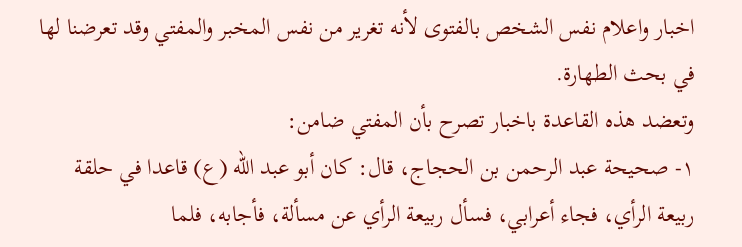اخبار واعلام نفس الشخص بالفتوى لأنه تغرير من نفس المخبر والمفتي وقد تعرضنا لها في بحث الطهارة.
وتعضد هذه القاعدة باخبار تصرح بأن المفتي ضامن:
١- صحيحة عبد الرحمن بن الحجاج، قال: كان أبو عبد الله (ع) قاعدا في حلقة ربيعة الرأي، فجاء أعرابي، فسأل ربيعة الرأي عن مسألة، فأجابه، فلما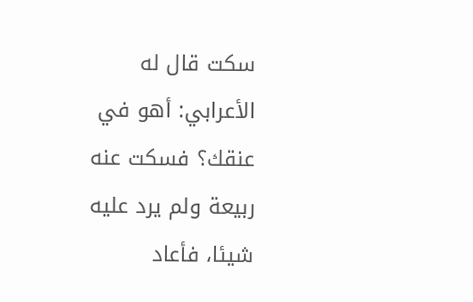سكت قال له الأعرابي: أهو في عنقك؟ فسكت عنه ربيعة ولم يرد عليه شيئا، فأعاد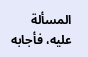المسألة عليه، فأجابه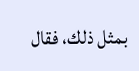بمثل ذلك، فقال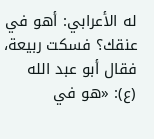له الأعرابي: أهو في عنقك؟ فسكت ربيعة، فقال أبو عبد الله (ع): «هو في